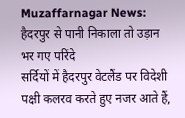Muzaffarnagar News: हैदरपुर से पानी निकाला तो उड़ान भर गए परिंदे
सर्दियों में हैदरपुर वेटलैंड पर विदेशी पक्षी कलरव करते हुए नजर आते हैं,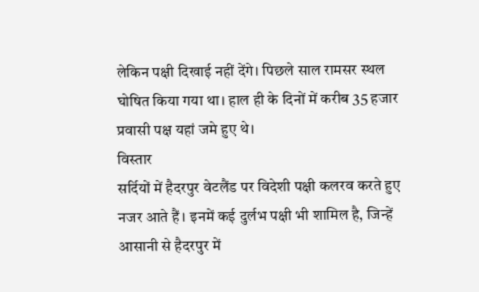लेकिन पक्षी दिखाई नहीं देंगे। पिछले साल रामसर स्थल घोषित किया गया था। हाल ही के दिनों में करीब 35 हजार प्रवासी पक्ष यहां जमे हुए थे।
विस्तार
सर्दियों में हैदरपुर वेटलैंड पर विदेशी पक्षी कलरव करते हुए नजर आते हैं। इनमें कई दुर्लभ पक्षी भी शामिल है, जिन्हें आसानी से हैदरपुर में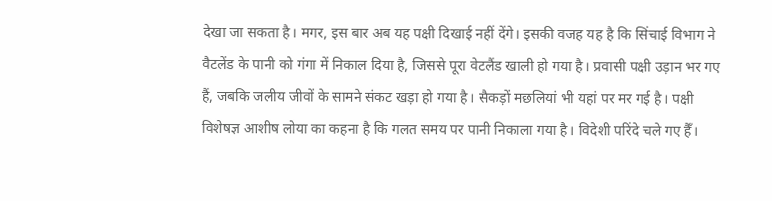देखा जा सकता है। मगर, इस बार अब यह पक्षी दिखाई नहीं देंगे। इसकी वजह यह है कि सिंचाई विभाग ने वैटलेंड के पानी को गंगा में निकाल दिया है, जिससे पूरा वेटलैंड खाली हो गया है। प्रवासी पक्षी उड़ान भर गए हैं, जबकि जलीय जीवों के सामने संकट खड़ा हो गया है। सैकड़ों मछलियां भी यहां पर मर गई है। पक्षी विशेषज्ञ आशीष लोया का कहना है कि गलत समय पर पानी निकाला गया है। विदेशी परिंदे चले गए हैँ।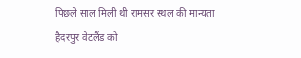पिछले साल मिली थी रामसर स्थल की मान्यता
हैदरपुर वेटलैंड को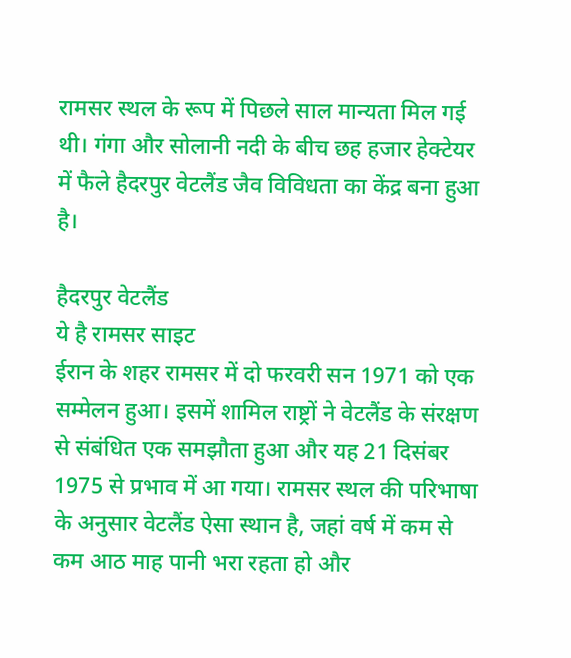रामसर स्थल के रूप में पिछले साल मान्यता मिल गई थी। गंगा और सोलानी नदी के बीच छह हजार हेक्टेयर में फैले हैदरपुर वेटलैंड जैव विविधता का केंद्र बना हुआ है।

हैदरपुर वेटलैंड
ये है रामसर साइट
ईरान के शहर रामसर में दो फरवरी सन 1971 को एक सम्मेलन हुआ। इसमें शामिल राष्ट्रों ने वेटलैंड के संरक्षण से संबंधित एक समझौता हुआ और यह 21 दिसंबर 1975 से प्रभाव में आ गया। रामसर स्थल की परिभाषा के अनुसार वेटलैंड ऐसा स्थान है, जहां वर्ष में कम से कम आठ माह पानी भरा रहता हो और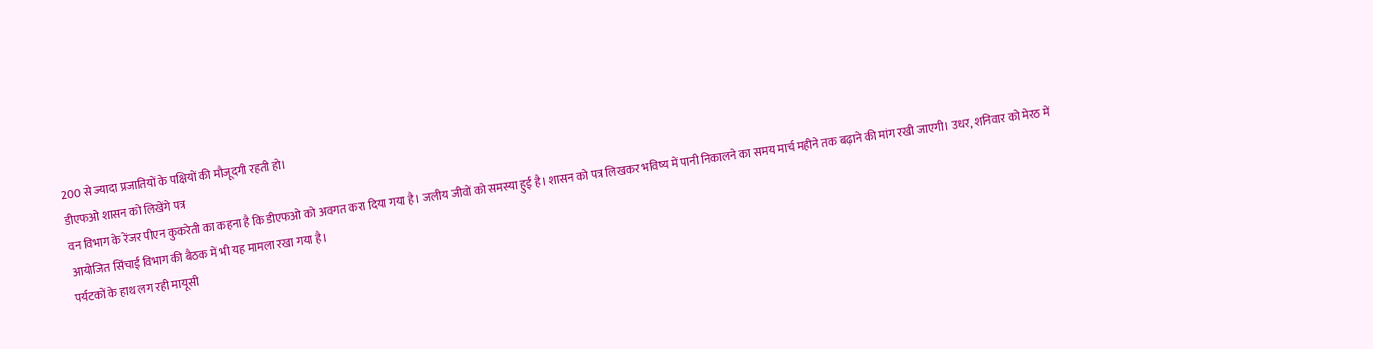200 से ज्यादा प्रजातियों के पक्षियों की मौजूदगी रहती हो।
डीएफओ शासन को लिखेंगे पत्र
वन विभाग के रेंजर पीएन कुकरेती का कहना है कि डीएफओ को अवगत करा दिया गया है। जलीय जीवों को समस्या हुई है। शासन को पत्र लिखकर भविष्य में पानी निकालने का समय मार्च महीने तक बढ़ाने की मांग रखी जाएगी। उधर, शनिवार को मेरठ में आयोजित सिंचाई विभाग की बैठक में भी यह मामला रखा गया है।
पर्यटकों के हाथ लग रही मायूसी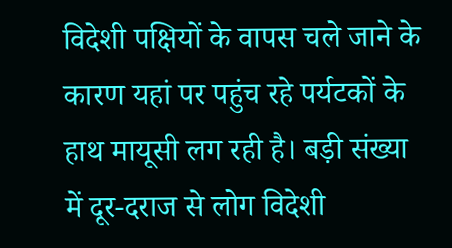विदेशी पक्षियों के वापस चले जाने के कारण यहां पर पहुंच रहे पर्यटकों के हाथ मायूसी लग रही है। बड़ी संख्या में दूर-दराज से लोग विदेशी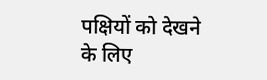पक्षियों को देखने के लिए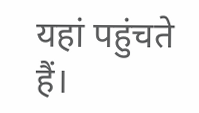यहां पहुंचते हैं।